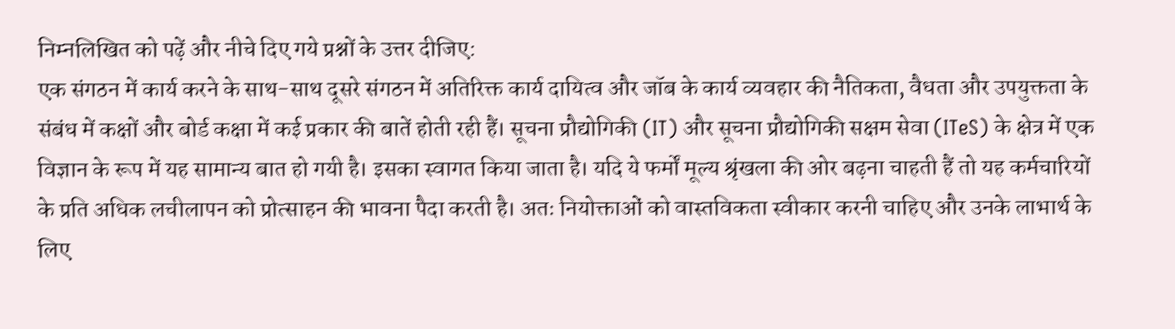निम्नलिखित को पढ़ें और नीचे दिए गये प्रश्नों के उत्तर दीजिए:
एक संगठन में कार्य करने के साथ-साथ दूसरे संगठन में अतिरिक्त कार्य दायित्व और जॉब के कार्य व्यवहार की नैतिकता, वैधता और उपयुक्तता के संबंध में कक्षों और बोर्ड कक्षा में कई प्रकार की बातें होती रही हैं। सूचना प्रौद्योगिकी (IT) और सूचना प्रौद्योगिकी सक्षम सेवा (ITeS) के क्षेत्र में एक विज्ञान के रूप में यह सामान्य बात हो गयी है। इसका स्वागत किया जाता है। यदि ये फर्मों मूल्य श्रृंखला की ओर बढ़ना चाहती हैं तो यह कर्मचारियों के प्रति अधिक लचीलापन को प्रोत्साहन की भावना पैदा करती है। अतः नियोक्ताओं को वास्तविकता स्वीकार करनी चाहिए और उनके लाभार्थ के लिए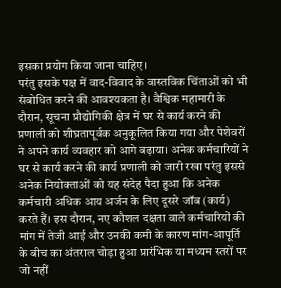इसका प्रयोग किया जाना चाहिए।
परंतु इसके पक्ष में वाद-विवाद के वास्तविक चिंताओं को भी संबोधित करने की आवश्यकता है। वैश्विक महामारी के दौरान, सूचना प्रौद्योगिकी क्षेत्र में घर से कार्य करने की प्रणाली को शीघ्रतापूर्वक अनुकूलित किया गया और पेशेवरों ने अपने कार्य व्यवहार को आगे बढ़ाया। अनेक कर्मचारियों ने घर से कार्य करने की कार्य प्रणाली को जारी रखा परंतु इससे अनेक नियोक्ताओं को यह संदेह पैदा हुआ कि अनेक कर्मचारी अधिक आय अर्जन के लिए दूसरे जॉब (कार्य) करते हैं। इस दौरान, नए कौशल दक्षता वाले कर्मचारियों की मांग में तेजी आई और उनकी कमी के कारण मांग-आपूर्ति के बीच का अंतराल चोड़ा हुआ प्रारंभिक या मध्यम स्तरों पर जो नहीं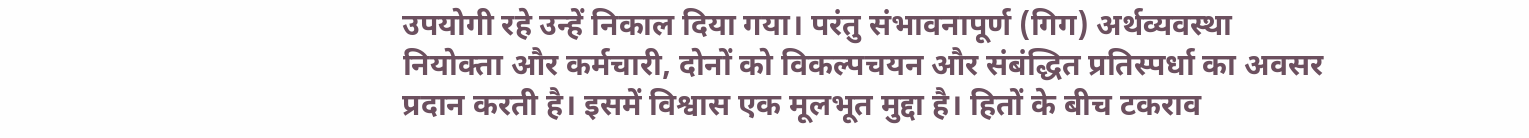उपयोगी रहे उन्हें निकाल दिया गया। परंतु संभावनापूर्ण (गिग) अर्थव्यवस्था नियोक्ता और कर्मचारी, दोनों को विकल्पचयन और संबंद्धित प्रतिस्पर्धा का अवसर प्रदान करती है। इसमें विश्वास एक मूलभूत मुद्दा है। हितों के बीच टकराव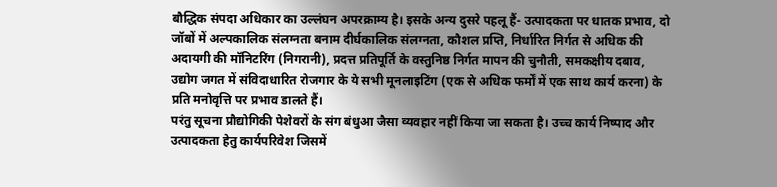बौद्धिक संपदा अधिकार का उल्लंघन अपरक्राम्य है। इसके अन्य दुसरे पहलू हैं- उत्पादकता पर धातक प्रभाव, दो जॉबों में अल्पकालिक संलग्नता बनाम दीर्घकालिक संलग्नता, कौशल प्रप्ति, निर्धारित निर्गत से अधिक की अदायगी की मॉनिटरिंग (निगरानी), प्रदत्त प्रतिपूर्ति के वस्तुनिष्ठ निर्गत मापन की चुनौती, समकक्षीय दबाव, उद्योग जगत में संविदाधारित रोजगार के ये सभी मूनलाइटिंग (एक से अधिक फर्मों में एक साथ कार्य करना) के प्रति मनोवृत्ति पर प्रभाव डालते हैं।
परंतु सूचना प्रौद्योगिकी पेशेवरों के संग बंधुआ जैसा व्यवहार नहीं किया जा सकता है। उच्च कार्य निष्पाद और उत्पादकता हेतु कार्यपरिवेश जिसमें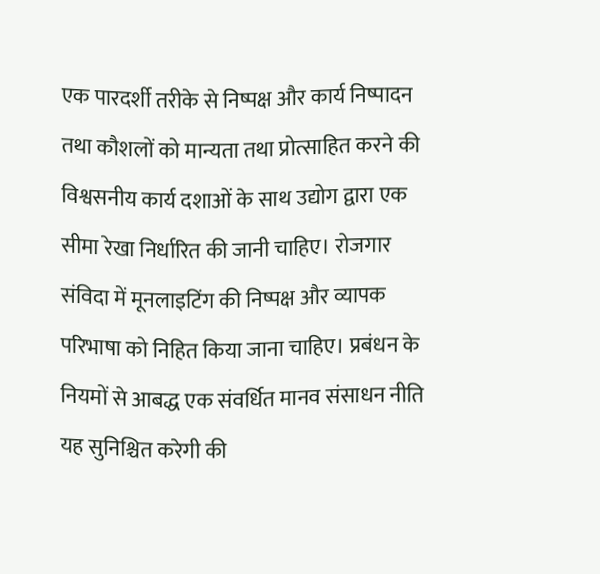एक पारदर्शी तरीके से निष्पक्ष और कार्य निष्पादन तथा कौशलों को मान्यता तथा प्रोत्साहित करने की विश्वसनीय कार्य दशाओं के साथ उद्योग द्वारा एक सीमा रेखा निर्धारित की जानी चाहिए। रोजगार संविदा में मूनलाइटिंग की निष्पक्ष और व्यापक परिभाषा को निहित किया जाना चाहिए। प्रबंधन के नियमों से आबद्ध एक संवर्धित मानव संसाधन नीति यह सुनिश्चित करेगी की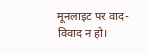मूनलाइट पर वाद-विवाद न हो।